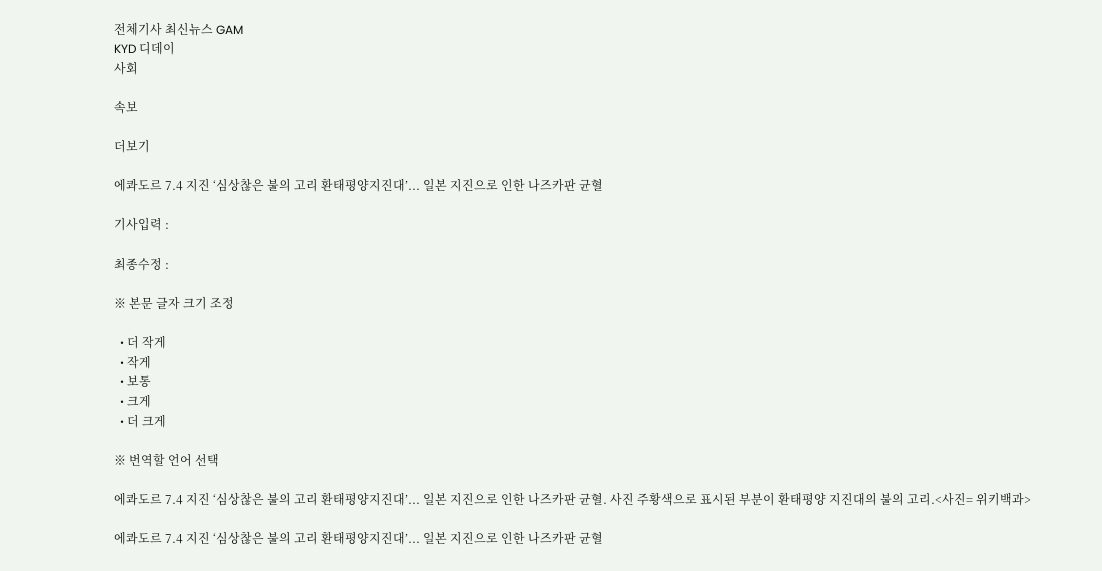전체기사 최신뉴스 GAM
KYD 디데이
사회

속보

더보기

에콰도르 7.4 지진 ‘심상찮은 불의 고리 환태평양지진대’... 일본 지진으로 인한 나즈카판 균혈

기사입력 :

최종수정 :

※ 본문 글자 크기 조정

  • 더 작게
  • 작게
  • 보통
  • 크게
  • 더 크게

※ 번역할 언어 선택

에콰도르 7.4 지진 ‘심상찮은 불의 고리 환태평양지진대’... 일본 지진으로 인한 나즈카판 균혈. 사진 주황색으로 표시된 부분이 환태평양 지진대의 불의 고리.<사진= 위키백과>

에콰도르 7.4 지진 ‘심상찮은 불의 고리 환태평양지진대’... 일본 지진으로 인한 나즈카판 균혈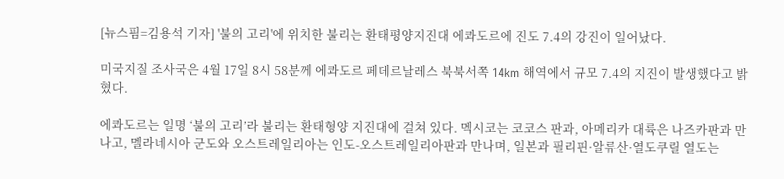[뉴스핌=김용석 기자] '불의 고리'에 위치한 불리는 환태평양지진대 에콰도르에 진도 7.4의 강진이 일어났다.

미국지질 조사국은 4월 17일 8시 58분께 에콰도르 페데르날레스 북북서쪽 14km 해역에서 규모 7.4의 지진이 발생했다고 밝혔다.

에콰도르는 일명 ‘불의 고리’라 불리는 환태형양 지진대에 걸쳐 있다. 멕시코는 코코스 판과, 아메리카 대륙은 나즈카판과 만나고, 멜라네시아 군도와 오스트레일리아는 인도-오스트레일리아판과 만나며, 일본과 필리핀·알류산·열도쿠릴 열도는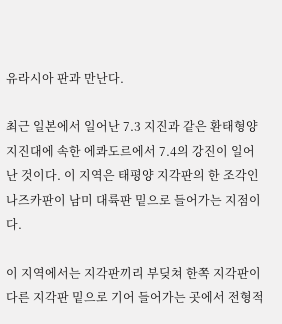유라시아 판과 만난다.

최근 일본에서 일어난 7.3 지진과 같은 환태형양 지진대에 속한 에콰도르에서 7.4의 강진이 일어 난 것이다. 이 지역은 태평양 지각판의 한 조각인 나즈카판이 남미 대륙판 밑으로 들어가는 지점이다.

이 지역에서는 지각판끼리 부딪쳐 한쪽 지각판이 다른 지각판 밑으로 기어 들어가는 곳에서 전형적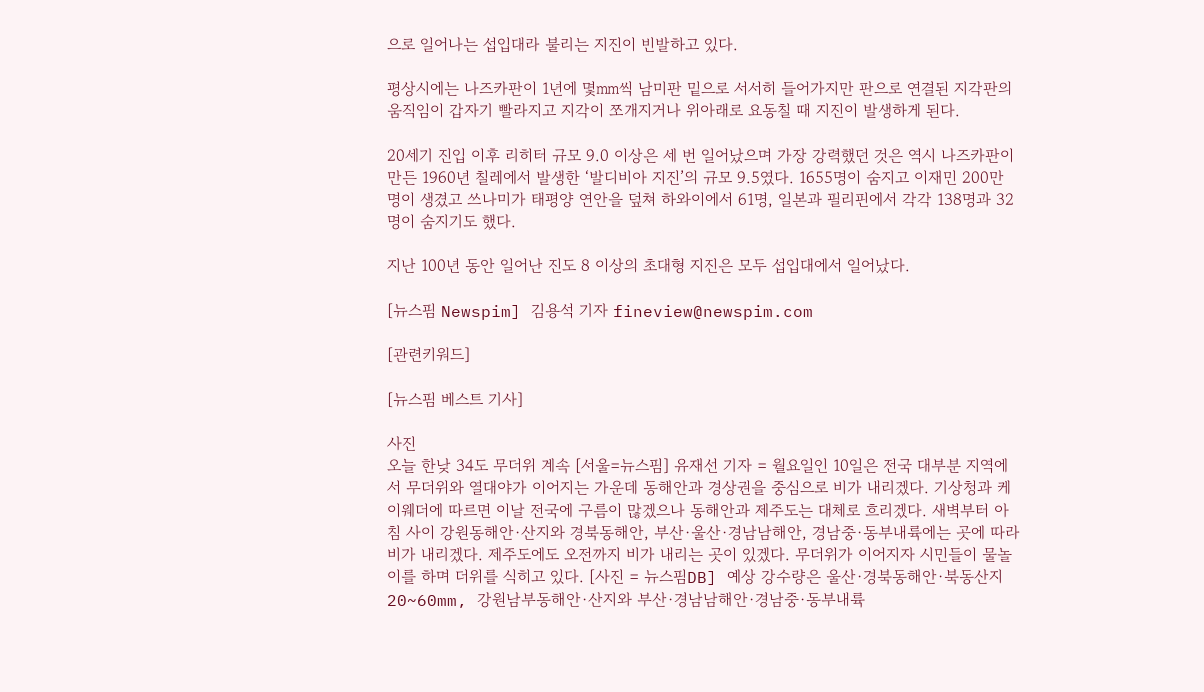으로 일어나는 섭입대라 불리는 지진이 빈발하고 있다.

평상시에는 나즈카판이 1년에 몇㎜씩 남미판 밑으로 서서히 들어가지만 판으로 연결된 지각판의 움직임이 갑자기 빨라지고 지각이 쪼개지거나 위아래로 요동칠 때 지진이 발생하게 된다.

20세기 진입 이후 리히터 규모 9.0 이상은 세 번 일어났으며 가장 강력했던 것은 역시 나즈카판이 만든 1960년 칠레에서 발생한 ‘발디비아 지진’의 규모 9.5였다. 1655명이 숨지고 이재민 200만 명이 생겼고 쓰나미가 태평양 연안을 덮쳐 하와이에서 61명, 일본과 필리핀에서 각각 138명과 32명이 숨지기도 했다.

지난 100년 동안 일어난 진도 8 이상의 초대형 지진은 모두 섭입대에서 일어났다.

[뉴스핌 Newspim] 김용석 기자 fineview@newspim.com

[관련키워드]

[뉴스핌 베스트 기사]

사진
오늘 한낮 34도 무더위 계속 [서울=뉴스핌] 유재선 기자 = 월요일인 10일은 전국 대부분 지역에서 무더위와 열대야가 이어지는 가운데 동해안과 경상권을 중심으로 비가 내리겠다. 기상청과 케이웨더에 따르면 이날 전국에 구름이 많겠으나 동해안과 제주도는 대체로 흐리겠다. 새벽부터 아침 사이 강원동해안·산지와 경북동해안, 부산·울산·경남남해안, 경남중·동부내륙에는 곳에 따라 비가 내리겠다. 제주도에도 오전까지 비가 내리는 곳이 있겠다. 무더위가 이어지자 시민들이 물놀이를 하며 더위를 식히고 있다. [사진 = 뉴스핌DB] 예상 강수량은 울산·경북동해안·북동산지 20~60mm, 강원남부동해안·산지와 부산·경남남해안·경남중·동부내륙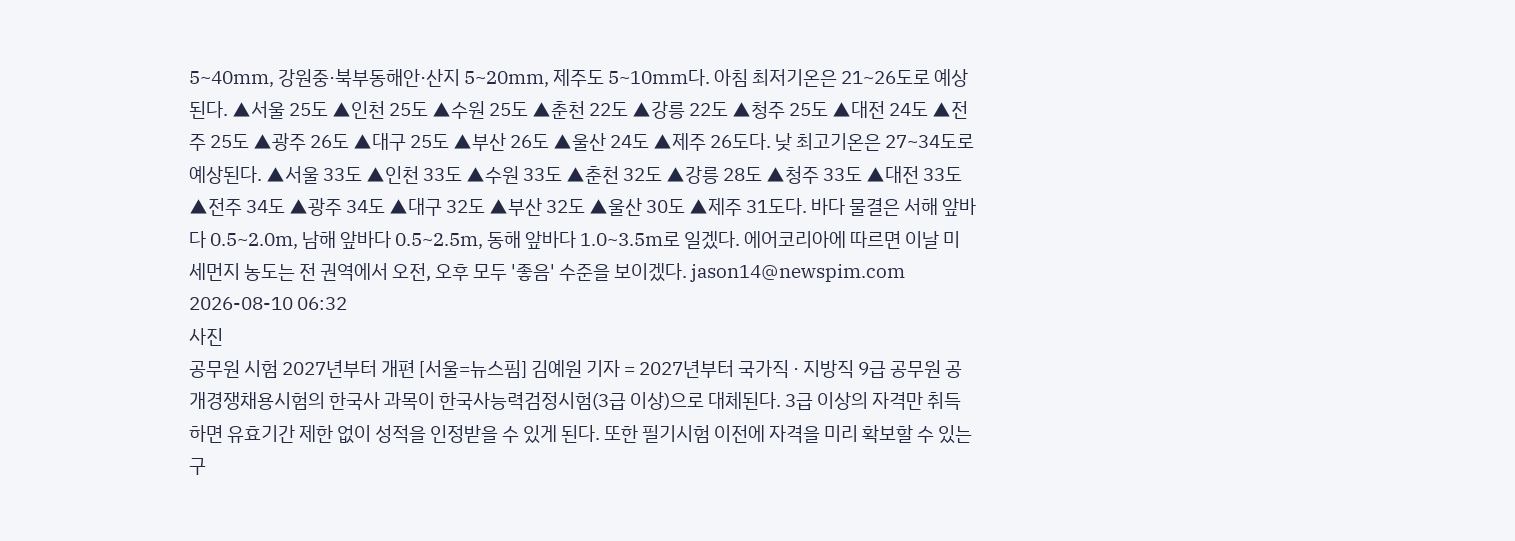5~40mm, 강원중·북부동해안·산지 5~20mm, 제주도 5~10mm다. 아침 최저기온은 21~26도로 예상된다. ▲서울 25도 ▲인천 25도 ▲수원 25도 ▲춘천 22도 ▲강릉 22도 ▲청주 25도 ▲대전 24도 ▲전주 25도 ▲광주 26도 ▲대구 25도 ▲부산 26도 ▲울산 24도 ▲제주 26도다. 낮 최고기온은 27~34도로 예상된다. ▲서울 33도 ▲인천 33도 ▲수원 33도 ▲춘천 32도 ▲강릉 28도 ▲청주 33도 ▲대전 33도 ▲전주 34도 ▲광주 34도 ▲대구 32도 ▲부산 32도 ▲울산 30도 ▲제주 31도다. 바다 물결은 서해 앞바다 0.5~2.0m, 남해 앞바다 0.5~2.5m, 동해 앞바다 1.0~3.5m로 일겠다. 에어코리아에 따르면 이날 미세먼지 농도는 전 권역에서 오전, 오후 모두 '좋음' 수준을 보이겠다. jason14@newspim.com 2026-08-10 06:32
사진
공무원 시험 2027년부터 개편 [서울=뉴스핌] 김예원 기자 = 2027년부터 국가직 · 지방직 9급 공무원 공개경쟁채용시험의 한국사 과목이 한국사능력검정시험(3급 이상)으로 대체된다. 3급 이상의 자격만 취득하면 유효기간 제한 없이 성적을 인정받을 수 있게 된다. 또한 필기시험 이전에 자격을 미리 확보할 수 있는 구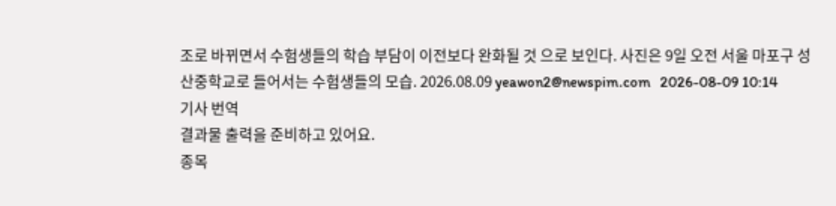조로 바뀌면서 수험생들의 학습 부담이 이전보다 완화될 것 으로 보인다. 사진은 9일 오전 서울 마포구 성산중학교로 들어서는 수험생들의 모습. 2026.08.09 yeawon2@newspim.com   2026-08-09 10:14
기사 번역
결과물 출력을 준비하고 있어요.
종목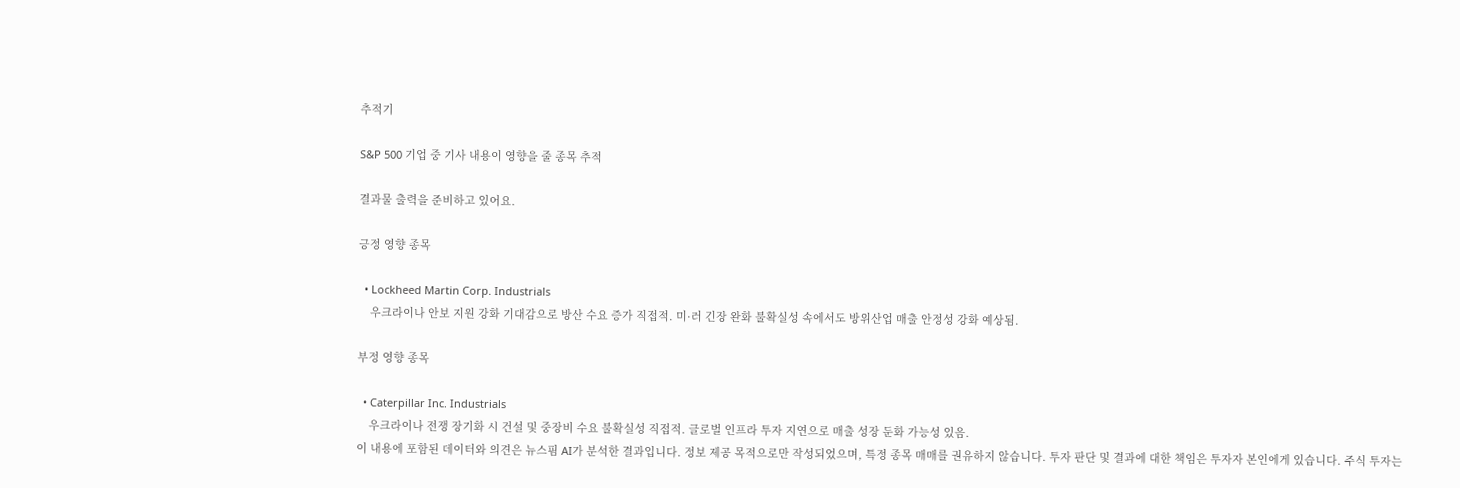추적기

S&P 500 기업 중 기사 내용이 영향을 줄 종목 추적

결과물 출력을 준비하고 있어요.

긍정 영향 종목

  • Lockheed Martin Corp. Industrials
    우크라이나 안보 지원 강화 기대감으로 방산 수요 증가 직접적. 미·러 긴장 완화 불확실성 속에서도 방위산업 매출 안정성 강화 예상됨.

부정 영향 종목

  • Caterpillar Inc. Industrials
    우크라이나 전쟁 장기화 시 건설 및 중장비 수요 불확실성 직접적. 글로벌 인프라 투자 지연으로 매출 성장 둔화 가능성 있음.
이 내용에 포함된 데이터와 의견은 뉴스핌 AI가 분석한 결과입니다. 정보 제공 목적으로만 작성되었으며, 특정 종목 매매를 권유하지 않습니다. 투자 판단 및 결과에 대한 책임은 투자자 본인에게 있습니다. 주식 투자는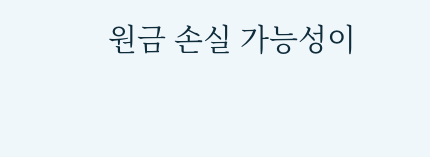원금 손실 가능성이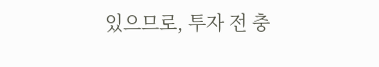있으므로, 투자 전 충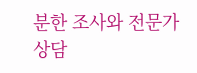분한 조사와 전문가 상담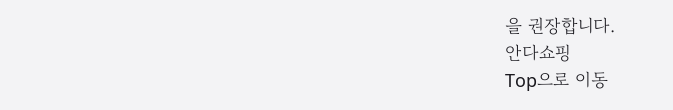을 권장합니다.
안다쇼핑
Top으로 이동